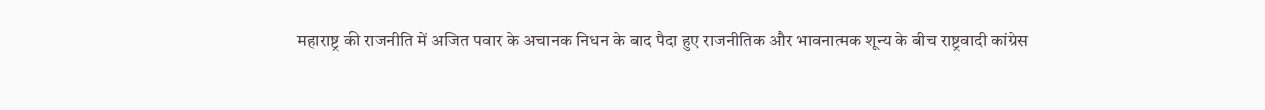महाराष्ट्र की राजनीति में अजित पवार के अचानक निधन के बाद पैदा हुए राजनीतिक और भावनात्मक शून्य के बीच राष्ट्रवादी कांग्रेस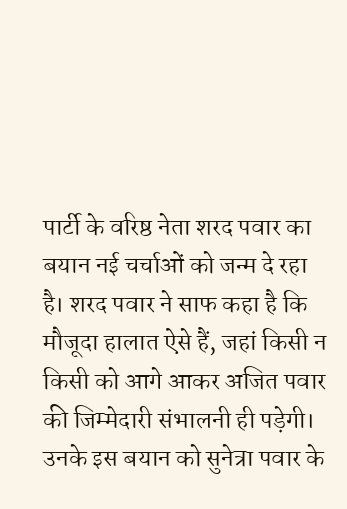पार्टी के वरिष्ठ नेता शरद पवार का बयान नई चर्चाओं को जन्म दे रहा है। शरद पवार ने साफ कहा है कि मौजूदा हालात ऐसे हैं, जहां किसी न किसी को आगे आकर अजित पवार की जिम्मेदारी संभालनी ही पड़ेगी। उनके इस बयान को सुनेत्रा पवार के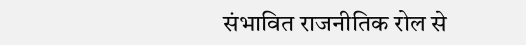संभावित राजनीतिक रोल से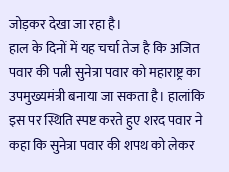जोड़कर देखा जा रहा है।
हाल के दिनों में यह चर्चा तेज है कि अजित पवार की पत्नी सुनेत्रा पवार को महाराष्ट्र का उपमुख्यमंत्री बनाया जा सकता है। हालांकि इस पर स्थिति स्पष्ट करते हुए शरद पवार ने कहा कि सुनेत्रा पवार की शपथ को लेकर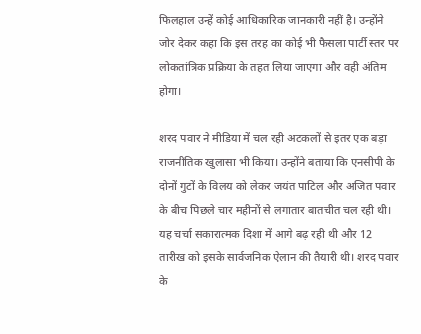फिलहाल उन्हें कोई आधिकारिक जानकारी नहीं है। उन्होंने जोर देकर कहा कि इस तरह का कोई भी फैसला पार्टी स्तर पर लोकतांत्रिक प्रक्रिया के तहत लिया जाएगा और वही अंतिम होगा।

शरद पवार ने मीडिया में चल रही अटकलों से इतर एक बड़ा राजनीतिक खुलासा भी किया। उन्होंने बताया कि एनसीपी के दोनों गुटों के विलय को लेकर जयंत पाटिल और अजित पवार के बीच पिछले चार महीनों से लगातार बातचीत चल रही थी। यह चर्चा सकारात्मक दिशा में आगे बढ़ रही थी और 12 तारीख को इसके सार्वजनिक ऐलान की तैयारी थी। शरद पवार के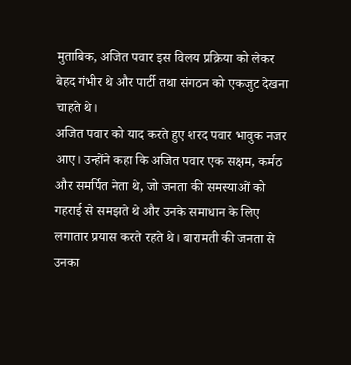मुताबिक, अजित पवार इस विलय प्रक्रिया को लेकर बेहद गंभीर थे और पार्टी तथा संगठन को एकजुट देखना चाहते थे।
अजित पवार को याद करते हुए शरद पवार भावुक नजर आए। उन्होंने कहा कि अजित पवार एक सक्षम, कर्मठ और समर्पित नेता थे, जो जनता की समस्याओं को गहराई से समझते थे और उनके समाधान के लिए लगातार प्रयास करते रहते थे। बारामती की जनता से उनका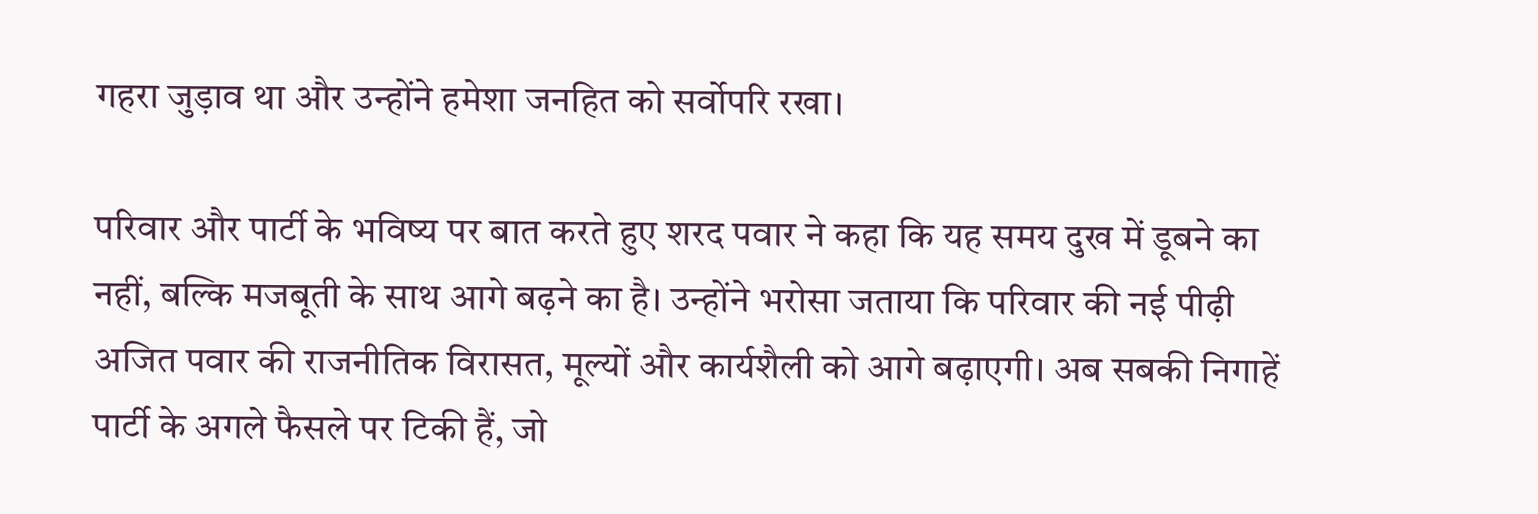गहरा जुड़ाव था और उन्होंने हमेशा जनहित को सर्वोपरि रखा।

परिवार और पार्टी के भविष्य पर बात करते हुए शरद पवार ने कहा कि यह समय दुख में डूबने का नहीं, बल्कि मजबूती के साथ आगे बढ़ने का है। उन्होंने भरोसा जताया कि परिवार की नई पीढ़ी अजित पवार की राजनीतिक विरासत, मूल्यों और कार्यशैली को आगे बढ़ाएगी। अब सबकी निगाहें पार्टी के अगले फैसले पर टिकी हैं, जो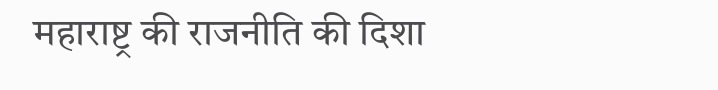महाराष्ट्र की राजनीति की दिशा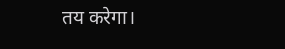तय करेगा।